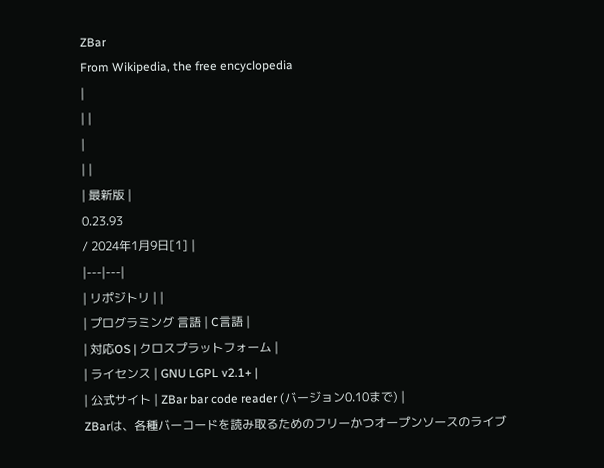ZBar
From Wikipedia, the free encyclopedia
|
| |
|
| |
| 最新版 |
0.23.93
/ 2024年1月9日[1] |
|---|---|
| リポジトリ | |
| プログラミング 言語 | C言語 |
| 対応OS | クロスプラットフォーム |
| ライセンス | GNU LGPL v2.1+ |
| 公式サイト | ZBar bar code reader (バージョン0.10まで) |
ZBarは、各種バーコードを読み取るためのフリーかつオープンソースのライブ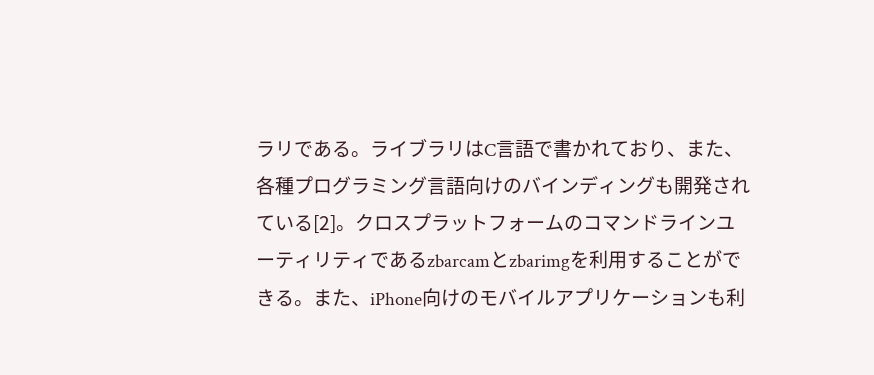ラリである。ライブラリはC言語で書かれており、また、各種プログラミング言語向けのバインディングも開発されている[2]。クロスプラットフォームのコマンドラインユーティリティであるzbarcamとzbarimgを利用することができる。また、iPhone向けのモバイルアプリケーションも利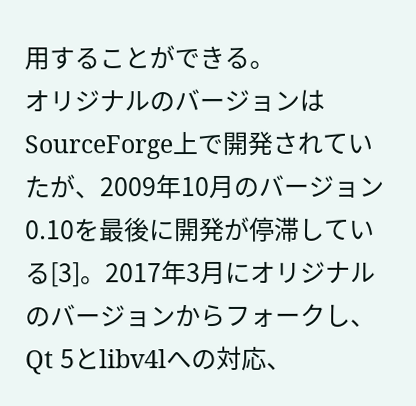用することができる。
オリジナルのバージョンはSourceForge上で開発されていたが、2009年10月のバージョン0.10を最後に開発が停滞している[3]。2017年3月にオリジナルのバージョンからフォークし、Qt 5とlibv4lへの対応、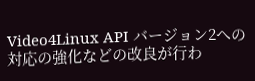Video4Linux API バージョン2への対応の強化などの改良が行わ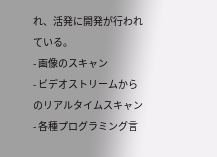れ、活発に開発が行われている。
- 画像のスキャン
- ビデオストリームからのリアルタイムスキャン
- 各種プログラミング言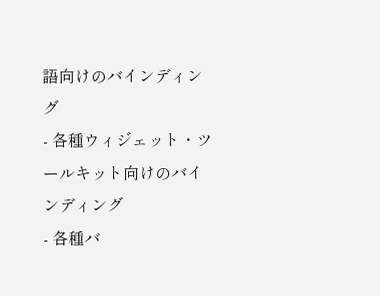語向けのバインディング
- 各種ウィジェット・ツールキット向けのバインディング
- 各種バ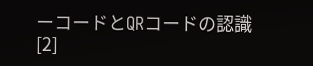ーコードとQRコードの認識[2]